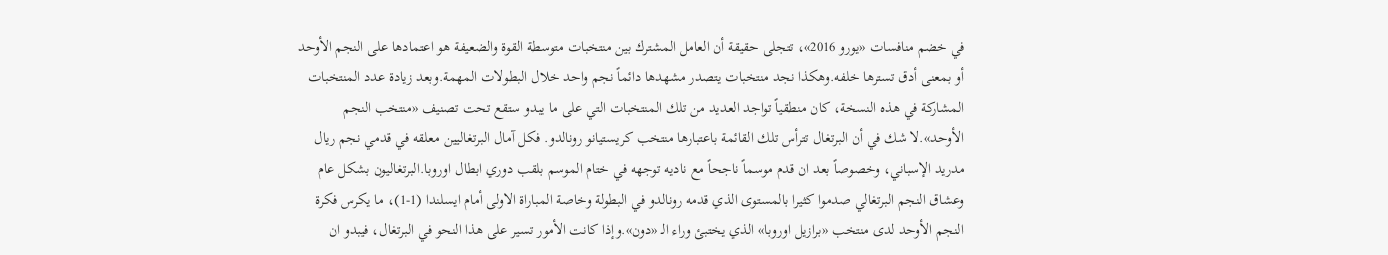في خضم منافسات «يورو 2016»، تتجلى حقيقة أن العامل المشترك بين منتخبات متوسطة القوة والضعيفة هو اعتمادها على النجم الأوحد أو بمعنى أدق تسترها خلفه.وهكذا نجد منتخبات يتصدر مشهدها دائماً نجم واحد خلال البطولات المهمة.وبعد زيادة عدد المنتخبات المشاركة في هذه النسخة، كان منطقياً تواجد العديد من تلك المنتخبات التي على ما يبدو ستقع تحت تصنيف «منتخب النجم الأوحد».لا شك في أن البرتغال تترأس تلك القائمة باعتبارها منتخب كريستيانو رونالدو. فكل آمال البرتغاليين معلقه في قدمي نجم ريال مدريد الإسباني، وخصوصاً بعد ان قدم موسماً ناجحاً مع ناديه توجهه في ختام الموسم بلقب دوري ابطال اوروبا.البرتغاليون بشكل عام وعشاق النجم البرتغالي صدموا كثيرا بالمستوى الذي قدمه رونالدو في البطولة وخاصة المباراة الاولى أمام ايسلندا (1-1)، ما يكرس فكرة النجم الأوحد لدى منتخب «برازيل اوروبا» الذي يختبئ وراء الـ «دون».وإذا كانت الأمور تسير على هذا النحو في البرتغال، فيبدو ان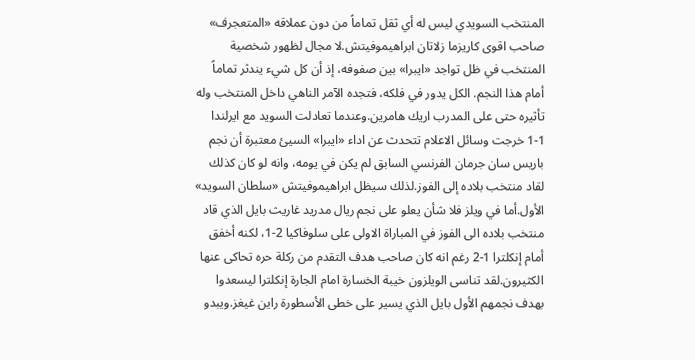المنتخب السويدي ليس له أي ثقل تماماً من دون عملاقه «المتعجرف» صاحب اقوى كاريزما زلاتان ابراهيموفيتش.لا مجال لظهور شخصية المنتخب في ظل تواجد «ايبرا» بين صفوفه، إذ أن كل شيء يندثر تماماً أمام هذا النجم. الكل يدور في فلكه، فتجده الآمر الناهي داخل المنتخب وله تأثيره حتى على المدرب اريك هامرين.وعندما تعادلت السويد مع ايرلندا 1-1 خرجت وسائل الاعلام تتحدث عن اداء «ايبرا» السيئ معتبرة أن نجم باريس سان جرمان الفرنسي السابق لم يكن في يومه، وانه لو كان كذلك لقاد منتخب بلاده إلى الفوز.لذلك سيظل ابراهيموفيتش «سلطان السويد» الأول.أما في ويلز فلا شأن يعلو على نجم ريال مدريد غاريث بايل الذي قاد منتخب بلاده الى الفوز في المباراة الاولى على سلوفاكيا 2-1، لكنه أخفق أمام إنكلترا 1-2 رغم انه كان صاحب هدف التقدم من ركلة حره تحاكى عنها الكثيرون.لقد تناسى الويلزون خيبة الخسارة امام الجارة إنكلترا ليسعدوا بهدف نجمهم الأول بايل الذي يسير على خطى الأسطورة راين غيغز.ويبدو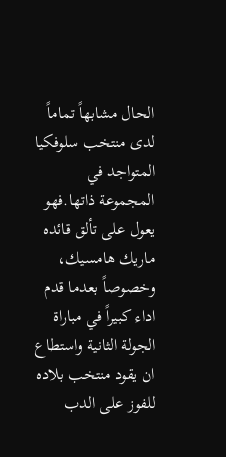الحال مشابهاً تماماً لدى منتخب سلوفكيا المتواجد في المجموعة ذاتها.فهو يعول على تألق قائده ماريك هامسيك، وخصوصاً بعدما قدم اداء كبيراً في مباراة الجولة الثانية واستطاع ان يقود منتخب بلاده للفوز على الدب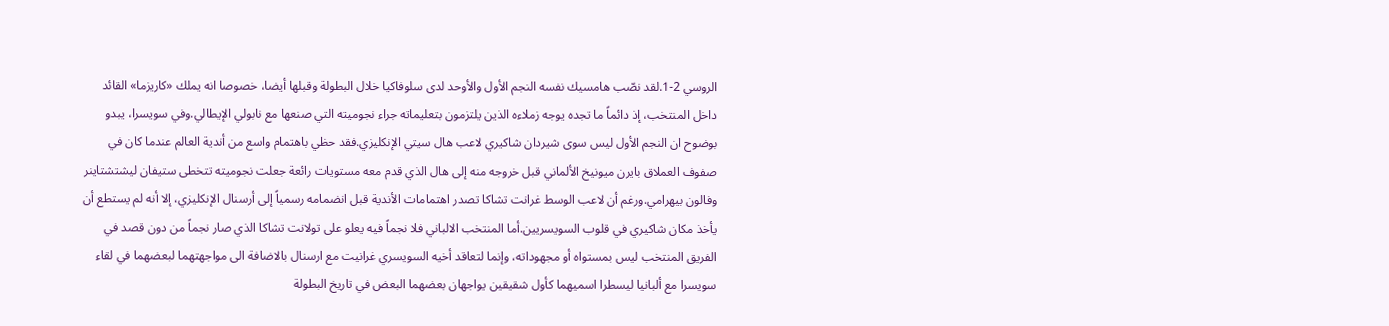الروسي 2-1.لقد نصّب هامسيك نفسه النجم الأول والأوحد لدى سلوفاكيا خلال البطولة وقبلها أيضا، خصوصا انه يملك «كاريزما» القائد داخل المنتخب، إذ دائماً ما تجده يوجه زملاءه الذين يلتزمون بتعليماته جراء نجوميته التي صنعها مع نابولي الإيطالي.وفي سويسرا، يبدو بوضوح ان النجم الأول ليس سوى شيردان شاكيري لاعب هال سيتي الإنكليزي.فقد حظي باهتمام واسع من أندية العالم عندما كان في صفوف العملاق بايرن ميونيخ الألماني قبل خروجه منه إلى هال الذي قدم معه مستويات رائعة جعلت نجوميته تتخطى ستيفان ليشتشتاينر وفالون بيهرامي.ورغم أن لاعب الوسط غرانت تشاكا تصدر اهتمامات الأندية قبل انضمامه رسمياً إلى أرسنال الإنكليزي، إلا أنه لم يستطع أن يأخذ مكان شاكيري في قلوب السويسريين.أما المنتخب الالباني فلا نجماً فيه يعلو على تولانت تشاكا الذي صار نجماً من دون قصد في الفريق المنتخب ليس بمستواه أو مجهوداته، وإنما لتعاقد أخيه السويسري غرانيت مع ارسنال بالاضافة الى مواجهتهما لبعضهما في لقاء سويسرا مع ألبانيا ليسطرا اسميهما كأول شقيقين يواجهان بعضهما البعض في تاريخ البطولة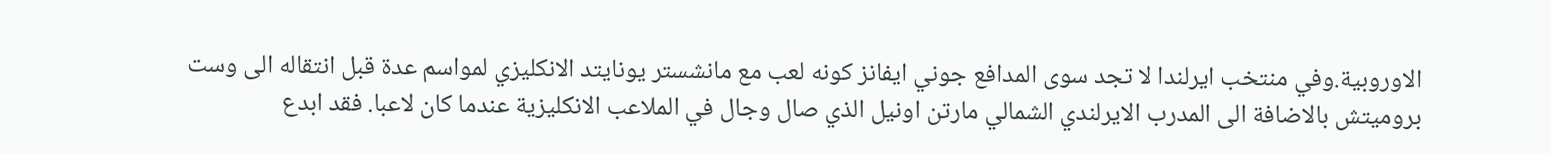الاوروبية.وفي منتخب ايرلندا لا تجد سوى المدافع جوني ايفانز كونه لعب مع مانشستر يونايتد الانكليزي لمواسم عدة قبل انتقاله الى وست بروميتش بالاضافة الى المدرب الايرلندي الشمالي مارتن اونيل الذي صال وجال في الملاعب الانكليزية عندما كان لاعبا. فقد ابدع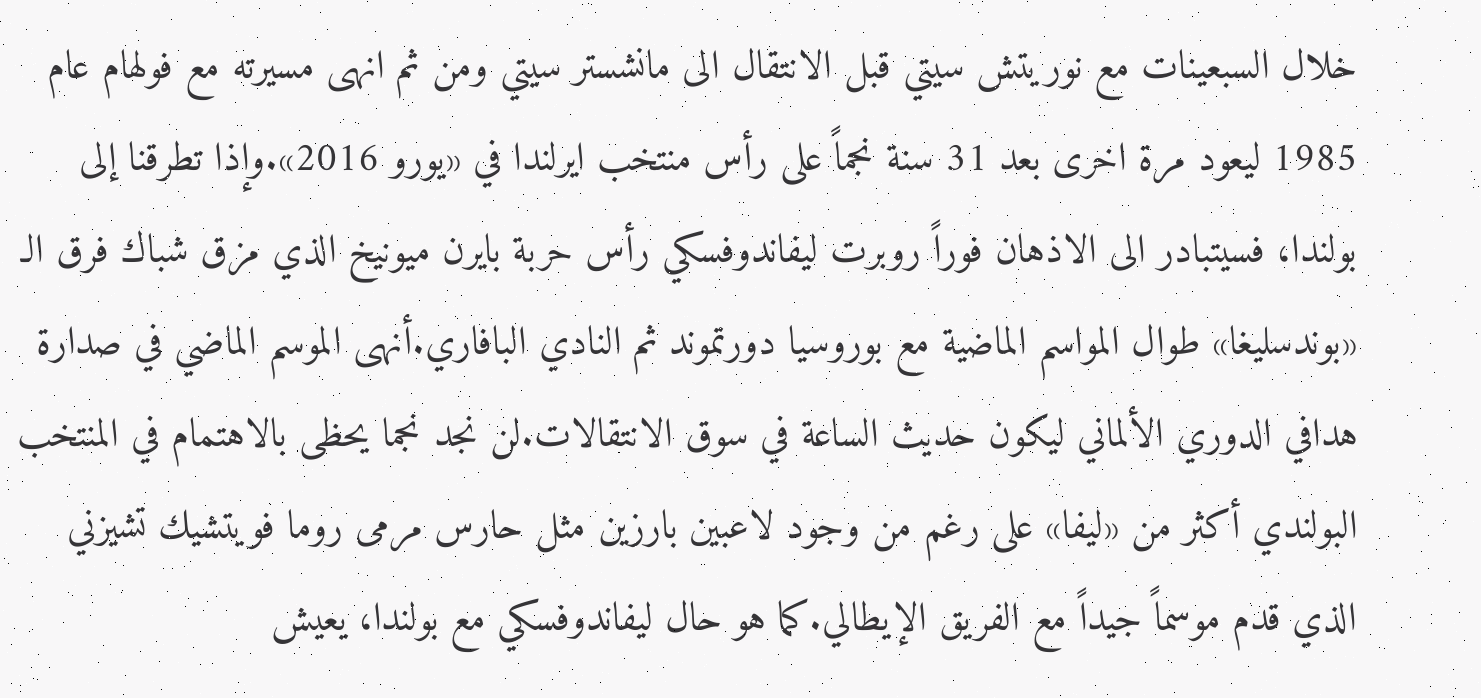خلال السبعينات مع نوريتش سيتي قبل الانتقال الى مانشستر سيتي ومن ثم انهى مسيرته مع فولهام عام 1985 ليعود مرة اخرى بعد 31 سنة نجماً على رأس منتخب ايرلندا في «يورو 2016».وإذا تطرقنا إلى بولندا، فسيتبادر الى الاذهان فوراً روبرت ليفاندوفسكي رأس حربة بايرن ميونيخ الذي مزق شباك فرق الـ «بوندسليغا» طوال المواسم الماضية مع بوروسيا دورتموند ثم النادي البافاري.أنهى الموسم الماضي في صدارة هدافي الدوري الألماني ليكون حديث الساعة في سوق الانتقالات.لن نجد نجما يحظى بالاهتمام في المنتخب البولندي أكثر من «ليفا» على رغم من وجود لاعبين بارزين مثل حارس مرمى روما فويتشيك تشيزني الذي قدم موسماً جيداً مع الفريق الإيطالي.كما هو حال ليفاندوفسكي مع بولندا، يعيش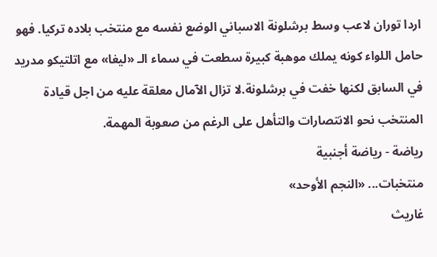اردا توران لاعب وسط برشلونة الاسباني الوضع نفسه مع منتخب بلاده تركيا. فهو حامل اللواء كونه يملك موهبة كبيرة سطعت في سماء الـ «ليغا» مع اتلتيكو مدريد في السابق لكنها خفت في برشلونة.لا تزال الآمال معلقة عليه من اجل قيادة المنتخب نحو الانتصارات والتأهل على الرغم من صعوبة المهمة.
رياضة - رياضة أجنبية
منتخبات... «النجم الأوحد»
غاريث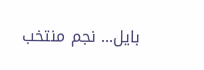بايل... نجم منتخب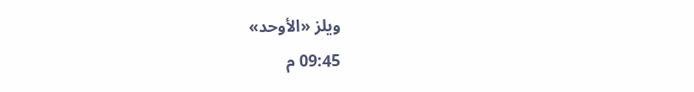ويلز «الأوحد»
09:45 م